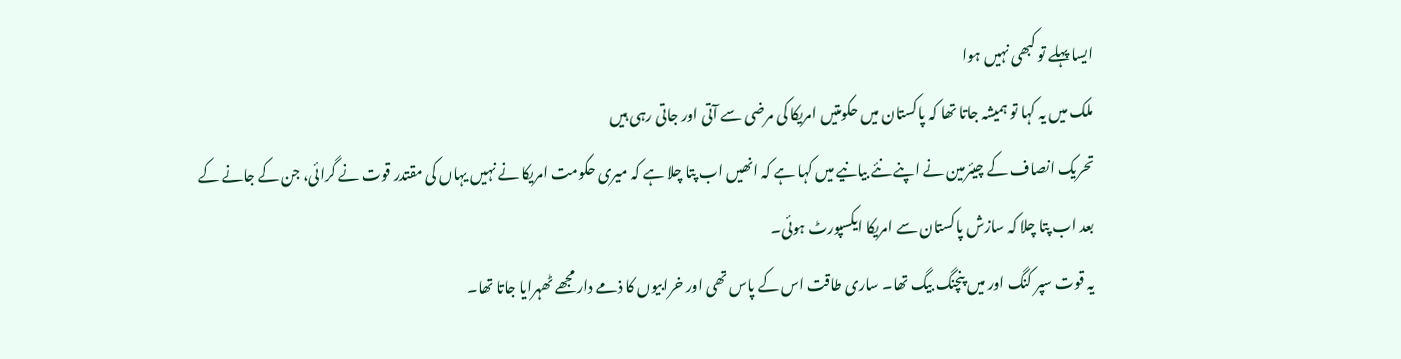ایسا پہلے تو کبھی نہیں ہوا
ملک میں یہ کہا تو ہمیشہ جاتا تھا کہ پاکستان میں حکومتیں امریکا کی مرضی سے آتی اور جاتی رہی ہیں
تحریک انصاف کے چیئرمین نے اپنے نئے بیانیے میں کہا ہے کہ انھیں اب پتا چلا ہے کہ میری حکومت امریکا نے نہیں یہاں کی مقتدر قوت نے گرائی، جن کے جانے کے بعد اب پتا چلا کہ سازش پاکستان سے امریکا ایکسپورٹ ہوئی۔
یہ قوت سپر کنگ اور میں پنچنگ بیگ تھا۔ ساری طاقت اس کے پاس تھی اور خرابیوں کا ذمے دار مجھے ٹھہرایا جاتا تھا۔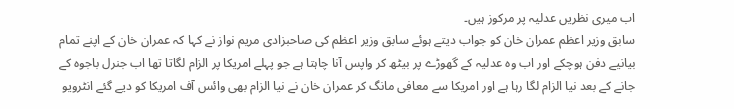اب میری نظریں عدلیہ پر مرکوز ہیں۔
سابق وزیر اعظم عمران خان کو جواب دیتے ہوئے سابق وزیر اعظم کی صاحبزادی مریم نواز نے کہا کہ عمران خان کے اپنے تمام بیانیے دفن ہوچکے اور اب وہ عدلیہ کے گھوڑے پر بیٹھ کر واپس آنا چاہتا ہے جو پہلے امریکا پر الزام لگاتا تھا اب جنرل باجوہ کے جانے کے بعد نیا الزام لگا رہا ہے اور امریکا سے معافی مانگ کر عمران خان نے نیا الزام بھی وائس آف امریکا کو دیے گئے انٹرویو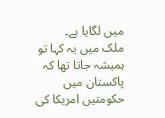میں لگایا ہے۔
ملک میں یہ کہا تو ہمیشہ جاتا تھا کہ پاکستان میں حکومتیں امریکا کی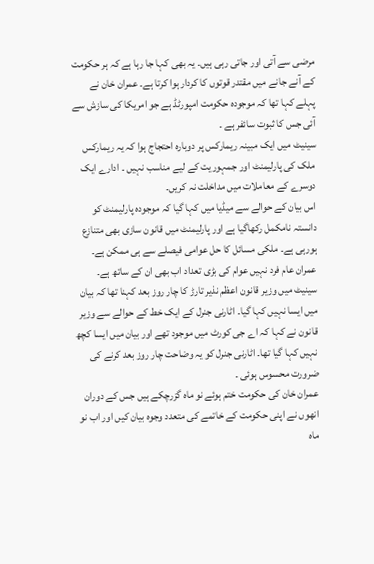مرضی سے آتی اور جاتی رہی ہیں۔ یہ بھی کہا جا رہا ہے کہ ہر حکومت کے آنے جانے میں مقتدر قوتوں کا کردار ہوا کرتا ہے۔ عمران خان نے پہلے کہا تھا کہ موجودہ حکومت امپورٹڈ ہے جو امریکا کی سازش سے آئی جس کا ثبوت سائفر ہے ۔
سینیٹ میں ایک مبینہ ریمارکس پر دوبارہ احتجاج ہوا کہ یہ ریمارکس ملک کی پارلیمنٹ اور جمہوریت کے لیے مناسب نہیں ۔ ادارے ایک دوسرے کے معاملات میں مداخلت نہ کریں۔
اس بیان کے حوالے سے میڈیا میں کہا گیا کہ موجودہ پارلیمنٹ کو دانستہ نامکمل رکھاگیا ہے اور پارلیمنٹ میں قانون سازی بھی متنازع ہورہی ہے۔ ملکی مسائل کا حل عوامی فیصلے سے ہی ممکن ہے۔ عمران عام فرد نہیں عوام کی بڑی تعداد اب بھی ان کے ساتھ ہے۔
سینیٹ میں وزیر قانون اعظم نذیر تارڑ کا چار روز بعد کہنا تھا کہ بیان میں ایسا نہیں کہا گیا۔ اٹارنی جنرل کے ایک خط کے حوالے سے وزیر قانون نے کہا کہ اے جی کورٹ میں موجود تھے اور بیان میں ایسا کچھ نہیں کہا گیا تھا۔ اٹارنی جنرل کو یہ وضاحت چار روز بعد کرنے کی ضرورت محسوس ہوئی ۔
عمران خان کی حکومت ختم ہوئے نو ماہ گزرچکے ہیں جس کے دوران انھوں نے اپنی حکومت کے خاتمے کی متعدد وجوہ بیان کیں اور اب نو ماہ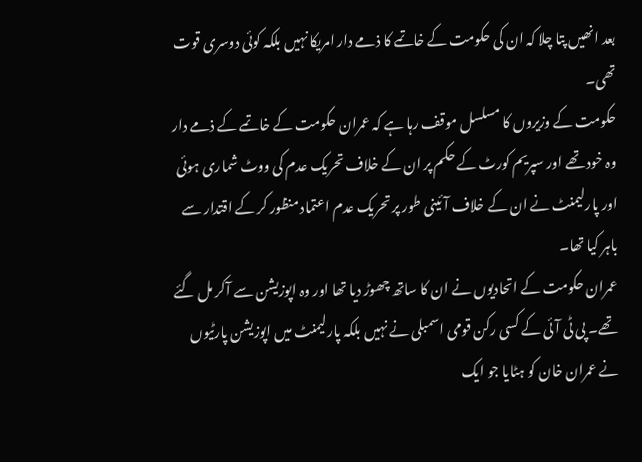بعد انھیں پتا چلا کہ ان کی حکومت کے خاتمے کا ذمے دار امریکا نہیں بلکہ کوئی دوسری قوت تھی۔
حکومت کے وزیروں کا مسلسل موقف رہا ہے کہ عمران حکومت کے خاتمے کے ذمے دار وہ خود تھے اور سپریم کورٹ کے حکم پر ان کے خلاف تحریک عدم کی ووٹ شماری ہوئی اور پارلیمنٹ نے ان کے خلاف آئینی طور پر تحریک عدم اعتماد منظور کر کے اقتدار سے باہر کیا تھا۔
عمران حکومت کے اتحادیوں نے ان کا ساتھ چھوڑ دیا تھا اور وہ اپوزیشن سے آکر مل گئے تھے۔ پی ٹی آئی کے کسی رکن قومی اسمبلی نے نہیں بلکہ پارلیمنٹ میں اپوزیشن پارٹیوں نے عمران خان کو ہٹایا جو ایک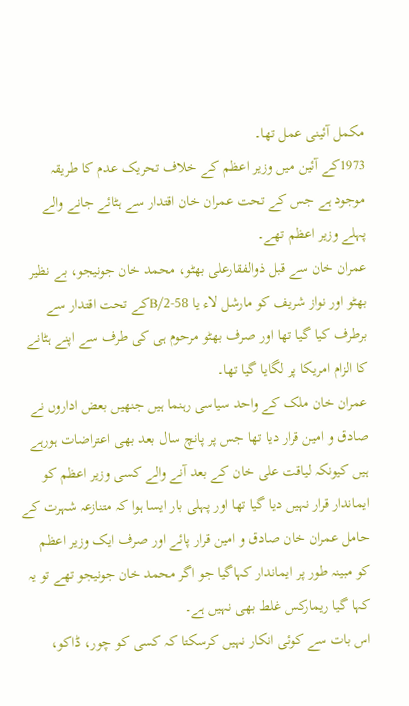مکمل آئینی عمل تھا۔
1973کے آئین میں وزیر اعظم کے خلاف تحریک عدم کا طریقہ موجود ہے جس کے تحت عمران خان اقتدار سے ہٹائے جانے والے پہلے وزیر اعظم تھے۔
عمران خان سے قبل ذوالفقارعلی بھٹو، محمد خان جونیجو، بے نظیر بھٹو اور نواز شریف کو مارشل لاء یا 58-2/Bکے تحت اقتدار سے برطرف کیا گیا تھا اور صرف بھٹو مرحوم ہی کی طرف سے اپنے ہٹانے کا الزام امریکا پر لگایا گیا تھا۔
عمران خان ملک کے واحد سیاسی رہنما ہیں جنھیں بعض اداروں نے صادق و امین قرار دیا تھا جس پر پانچ سال بعد بھی اعتراضات ہورہے ہیں کیونکہ لیاقت علی خان کے بعد آنے والے کسی وزیر اعظم کو ایماندار قرار نہیں دیا گیا تھا اور پہلی بار ایسا ہوا کہ متنازعہ شہرت کے حامل عمران خان صادق و امین قرار پائے اور صرف ایک وزیر اعظم کو مبینہ طور پر ایماندار کہاگیا جو اگر محمد خان جونیجو تھے تو یہ کہا گیا ریمارکس غلط بھی نہیں ہے۔
اس بات سے کوئی انکار نہیں کرسکتا کہ کسی کو چور، ڈاکو،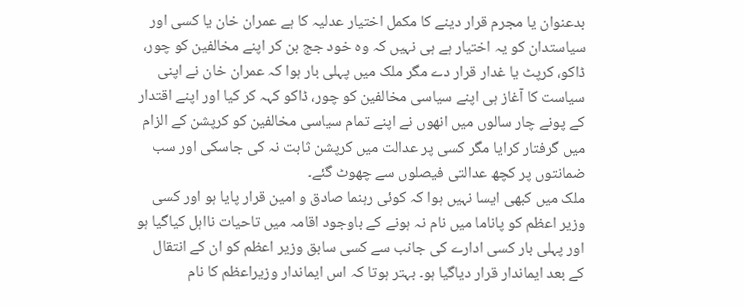بدعنوان یا مجرم قرار دینے کا مکمل اختیار عدلیہ کا ہے عمران خان یا کسی اور سیاستدان کو یہ اختیار ہے ہی نہیں کہ وہ خود جج بن کر اپنے مخالفین کو چور، ڈاکو، کرپٹ یا غدار قرار دے مگر ملک میں پہلی بار ہوا کہ عمران خان نے اپنی سیاست کا آغاز ہی اپنے سیاسی مخالفین کو چور، ڈاکو کہہ کر کیا اور اپنے اقتدار کے پونے چار سالوں میں انھوں نے اپنے تمام سیاسی مخالفین کو کرپشن کے الزام میں گرفتار کرایا مگر کسی پر عدالت میں کرپشن ثابت نہ کی جاسکی اور سب ضمانتوں پر کچھ عدالتی فیصلوں سے چھوٹ گئے۔
ملک میں کبھی ایسا نہیں ہوا کہ کوئی رہنما صادق و امین قرار پایا ہو اور کسی وزیر اعظم کو پاناما میں نام نہ ہونے کے باوجود اقامہ میں تاحیات نااہل کیاگیا ہو اور پہلی بار کسی ادارے کی جانب سے کسی سابق وزیر اعظم کو ان کے انتقال کے بعد ایماندار قرار دیاگیا ہو۔ بہتر ہوتا کہ اس ایماندار وزیراعظم کا نام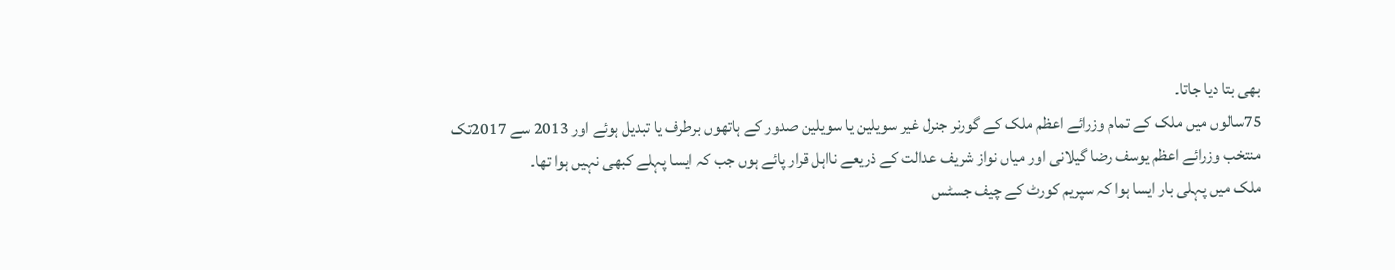بھی بتا دیا جاتا۔
75سالوں میں ملک کے تمام وزرائے اعظم ملک کے گورنر جنرل غیر سویلین یا سویلین صدور کے ہاتھوں برطرف یا تبدیل ہوئے اور 2013 سے 2017تک منتخب وزرائے اعظم یوسف رضا گیلانی اور میاں نواز شریف عدالت کے ذریعے نااہل قرار پائے ہوں جب کہ ایسا پہلے کبھی نہیں ہوا تھا۔
ملک میں پہلی بار ایسا ہوا کہ سپریم کورٹ کے چیف جسٹس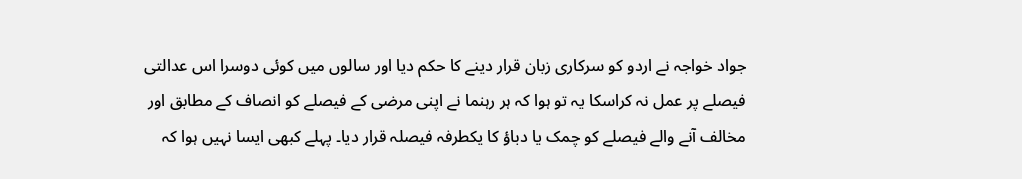جواد خواجہ نے اردو کو سرکاری زبان قرار دینے کا حکم دیا اور سالوں میں کوئی دوسرا اس عدالتی فیصلے پر عمل نہ کراسکا یہ تو ہوا کہ ہر رہنما نے اپنی مرضی کے فیصلے کو انصاف کے مطابق اور مخالف آنے والے فیصلے کو چمک یا دباؤ کا یکطرفہ فیصلہ قرار دیا۔ پہلے کبھی ایسا نہیں ہوا کہ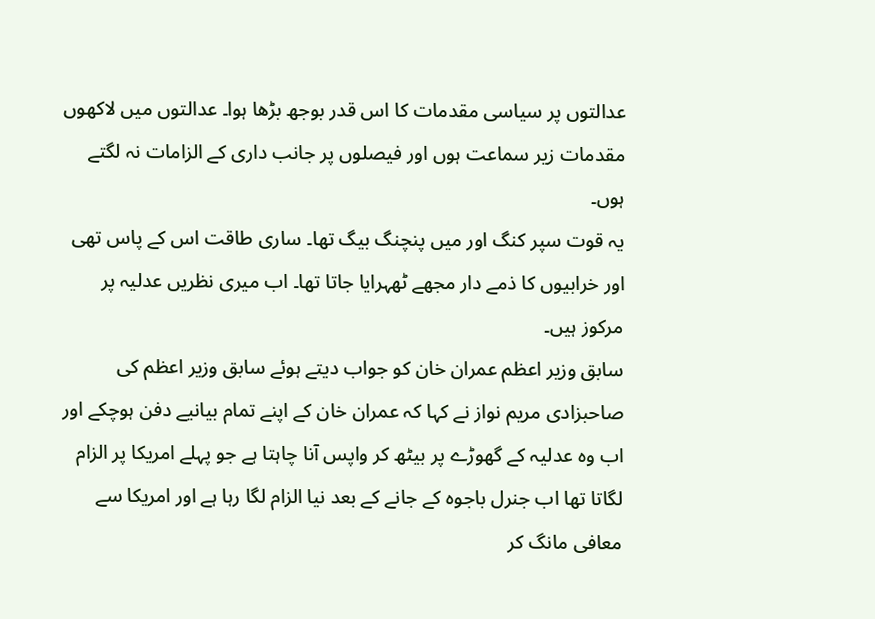عدالتوں پر سیاسی مقدمات کا اس قدر بوجھ بڑھا ہوا۔ عدالتوں میں لاکھوں مقدمات زیر سماعت ہوں اور فیصلوں پر جانب داری کے الزامات نہ لگتے ہوں۔
یہ قوت سپر کنگ اور میں پنچنگ بیگ تھا۔ ساری طاقت اس کے پاس تھی اور خرابیوں کا ذمے دار مجھے ٹھہرایا جاتا تھا۔ اب میری نظریں عدلیہ پر مرکوز ہیں۔
سابق وزیر اعظم عمران خان کو جواب دیتے ہوئے سابق وزیر اعظم کی صاحبزادی مریم نواز نے کہا کہ عمران خان کے اپنے تمام بیانیے دفن ہوچکے اور اب وہ عدلیہ کے گھوڑے پر بیٹھ کر واپس آنا چاہتا ہے جو پہلے امریکا پر الزام لگاتا تھا اب جنرل باجوہ کے جانے کے بعد نیا الزام لگا رہا ہے اور امریکا سے معافی مانگ کر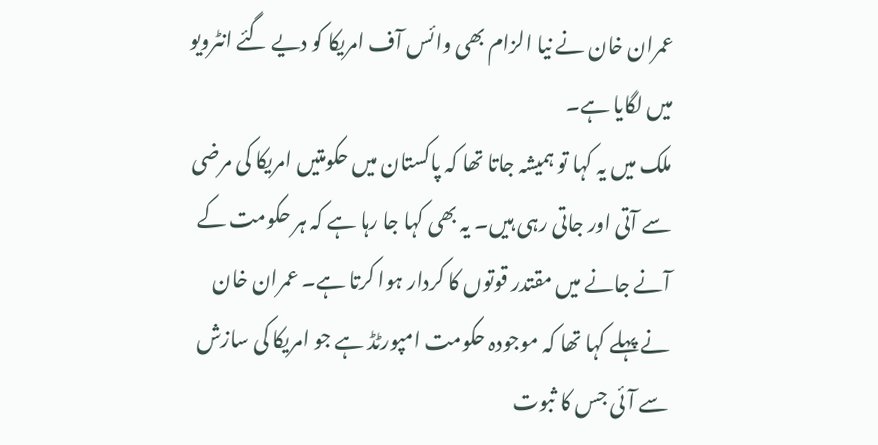عمران خان نے نیا الزام بھی وائس آف امریکا کو دیے گئے انٹرویو میں لگایا ہے۔
ملک میں یہ کہا تو ہمیشہ جاتا تھا کہ پاکستان میں حکومتیں امریکا کی مرضی سے آتی اور جاتی رہی ہیں۔ یہ بھی کہا جا رہا ہے کہ ہر حکومت کے آنے جانے میں مقتدر قوتوں کا کردار ہوا کرتا ہے۔ عمران خان نے پہلے کہا تھا کہ موجودہ حکومت امپورٹڈ ہے جو امریکا کی سازش سے آئی جس کا ثبوت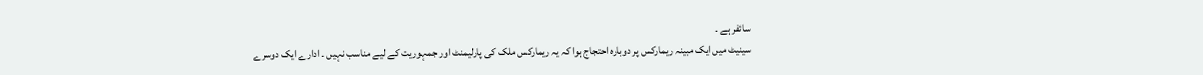سائفر ہے ۔
سینیٹ میں ایک مبینہ ریمارکس پر دوبارہ احتجاج ہوا کہ یہ ریمارکس ملک کی پارلیمنٹ اور جمہوریت کے لیے مناسب نہیں ۔ ادارے ایک دوسرے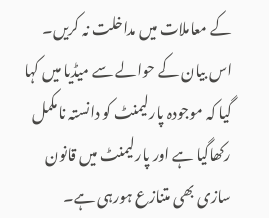کے معاملات میں مداخلت نہ کریں۔
اس بیان کے حوالے سے میڈیا میں کہا گیا کہ موجودہ پارلیمنٹ کو دانستہ نامکمل رکھاگیا ہے اور پارلیمنٹ میں قانون سازی بھی متنازع ہورہی ہے۔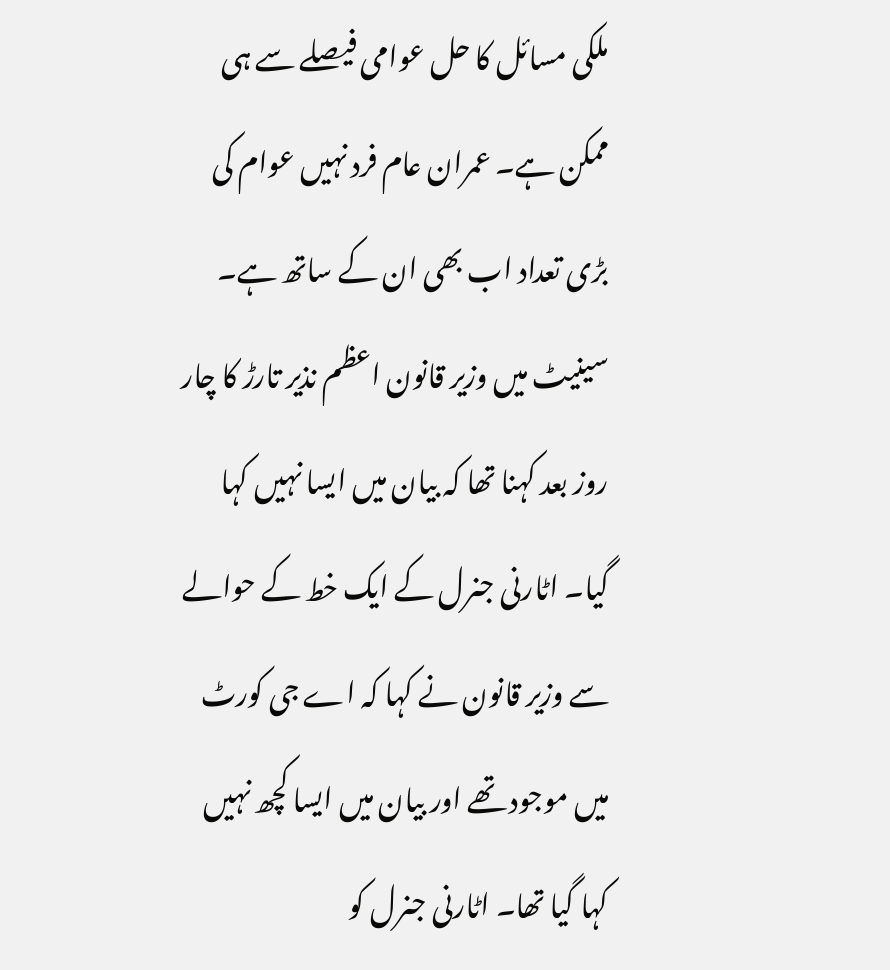ملکی مسائل کا حل عوامی فیصلے سے ہی ممکن ہے۔ عمران عام فرد نہیں عوام کی بڑی تعداد اب بھی ان کے ساتھ ہے۔
سینیٹ میں وزیر قانون اعظم نذیر تارڑ کا چار روز بعد کہنا تھا کہ بیان میں ایسا نہیں کہا گیا۔ اٹارنی جنرل کے ایک خط کے حوالے سے وزیر قانون نے کہا کہ اے جی کورٹ میں موجود تھے اور بیان میں ایسا کچھ نہیں کہا گیا تھا۔ اٹارنی جنرل کو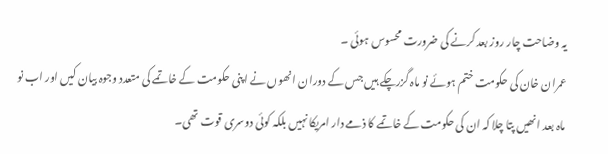یہ وضاحت چار روز بعد کرنے کی ضرورت محسوس ہوئی ۔
عمران خان کی حکومت ختم ہوئے نو ماہ گزرچکے ہیں جس کے دوران انھوں نے اپنی حکومت کے خاتمے کی متعدد وجوہ بیان کیں اور اب نو ماہ بعد انھیں پتا چلا کہ ان کی حکومت کے خاتمے کا ذمے دار امریکا نہیں بلکہ کوئی دوسری قوت تھی۔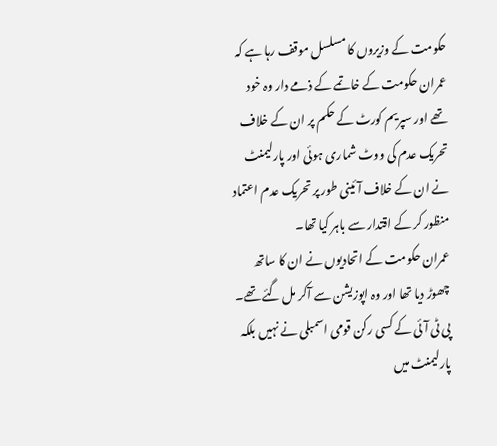حکومت کے وزیروں کا مسلسل موقف رہا ہے کہ عمران حکومت کے خاتمے کے ذمے دار وہ خود تھے اور سپریم کورٹ کے حکم پر ان کے خلاف تحریک عدم کی ووٹ شماری ہوئی اور پارلیمنٹ نے ان کے خلاف آئینی طور پر تحریک عدم اعتماد منظور کر کے اقتدار سے باہر کیا تھا۔
عمران حکومت کے اتحادیوں نے ان کا ساتھ چھوڑ دیا تھا اور وہ اپوزیشن سے آکر مل گئے تھے۔ پی ٹی آئی کے کسی رکن قومی اسمبلی نے نہیں بلکہ پارلیمنٹ میں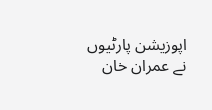اپوزیشن پارٹیوں نے عمران خان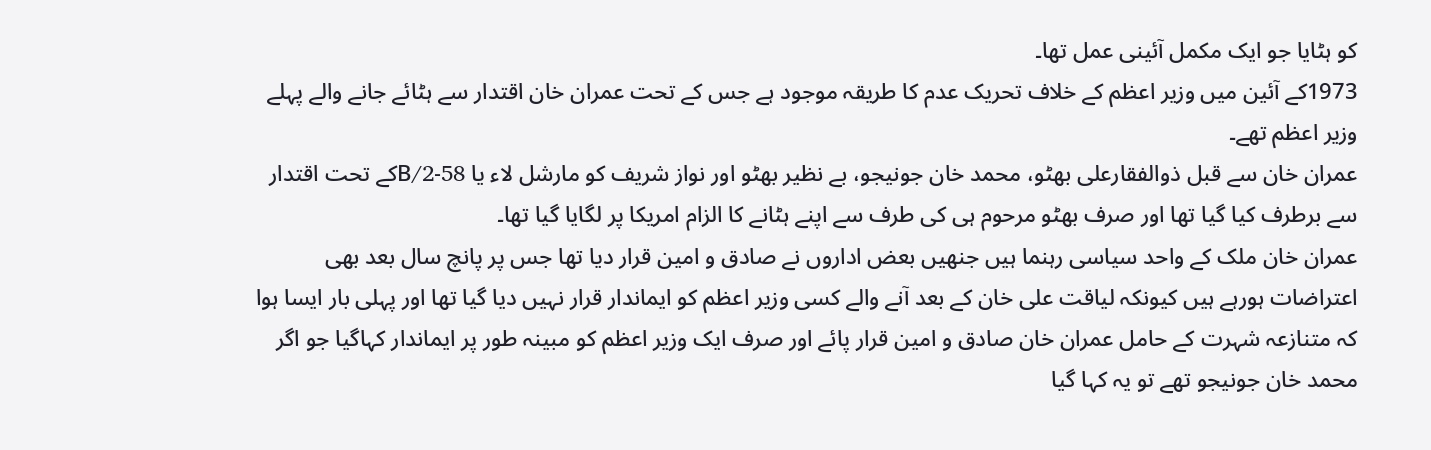کو ہٹایا جو ایک مکمل آئینی عمل تھا۔
1973کے آئین میں وزیر اعظم کے خلاف تحریک عدم کا طریقہ موجود ہے جس کے تحت عمران خان اقتدار سے ہٹائے جانے والے پہلے وزیر اعظم تھے۔
عمران خان سے قبل ذوالفقارعلی بھٹو، محمد خان جونیجو، بے نظیر بھٹو اور نواز شریف کو مارشل لاء یا 58-2/Bکے تحت اقتدار سے برطرف کیا گیا تھا اور صرف بھٹو مرحوم ہی کی طرف سے اپنے ہٹانے کا الزام امریکا پر لگایا گیا تھا۔
عمران خان ملک کے واحد سیاسی رہنما ہیں جنھیں بعض اداروں نے صادق و امین قرار دیا تھا جس پر پانچ سال بعد بھی اعتراضات ہورہے ہیں کیونکہ لیاقت علی خان کے بعد آنے والے کسی وزیر اعظم کو ایماندار قرار نہیں دیا گیا تھا اور پہلی بار ایسا ہوا کہ متنازعہ شہرت کے حامل عمران خان صادق و امین قرار پائے اور صرف ایک وزیر اعظم کو مبینہ طور پر ایماندار کہاگیا جو اگر محمد خان جونیجو تھے تو یہ کہا گیا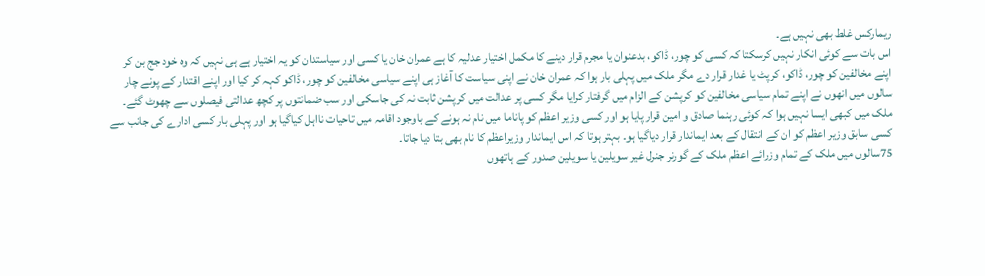ریمارکس غلط بھی نہیں ہے۔
اس بات سے کوئی انکار نہیں کرسکتا کہ کسی کو چور، ڈاکو، بدعنوان یا مجرم قرار دینے کا مکمل اختیار عدلیہ کا ہے عمران خان یا کسی اور سیاستدان کو یہ اختیار ہے ہی نہیں کہ وہ خود جج بن کر اپنے مخالفین کو چور، ڈاکو، کرپٹ یا غدار قرار دے مگر ملک میں پہلی بار ہوا کہ عمران خان نے اپنی سیاست کا آغاز ہی اپنے سیاسی مخالفین کو چور، ڈاکو کہہ کر کیا اور اپنے اقتدار کے پونے چار سالوں میں انھوں نے اپنے تمام سیاسی مخالفین کو کرپشن کے الزام میں گرفتار کرایا مگر کسی پر عدالت میں کرپشن ثابت نہ کی جاسکی اور سب ضمانتوں پر کچھ عدالتی فیصلوں سے چھوٹ گئے۔
ملک میں کبھی ایسا نہیں ہوا کہ کوئی رہنما صادق و امین قرار پایا ہو اور کسی وزیر اعظم کو پاناما میں نام نہ ہونے کے باوجود اقامہ میں تاحیات نااہل کیاگیا ہو اور پہلی بار کسی ادارے کی جانب سے کسی سابق وزیر اعظم کو ان کے انتقال کے بعد ایماندار قرار دیاگیا ہو۔ بہتر ہوتا کہ اس ایماندار وزیراعظم کا نام بھی بتا دیا جاتا۔
75سالوں میں ملک کے تمام وزرائے اعظم ملک کے گورنر جنرل غیر سویلین یا سویلین صدور کے ہاتھوں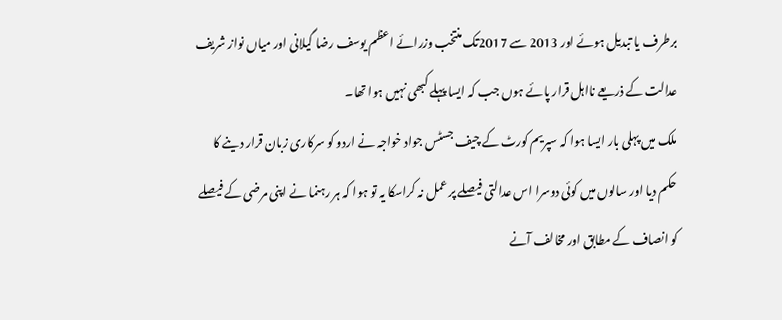برطرف یا تبدیل ہوئے اور 2013 سے 2017تک منتخب وزرائے اعظم یوسف رضا گیلانی اور میاں نواز شریف عدالت کے ذریعے نااہل قرار پائے ہوں جب کہ ایسا پہلے کبھی نہیں ہوا تھا۔
ملک میں پہلی بار ایسا ہوا کہ سپریم کورٹ کے چیف جسٹس جواد خواجہ نے اردو کو سرکاری زبان قرار دینے کا حکم دیا اور سالوں میں کوئی دوسرا اس عدالتی فیصلے پر عمل نہ کراسکا یہ تو ہوا کہ ہر رہنما نے اپنی مرضی کے فیصلے کو انصاف کے مطابق اور مخالف آنے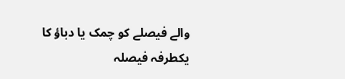والے فیصلے کو چمک یا دباؤ کا یکطرفہ فیصلہ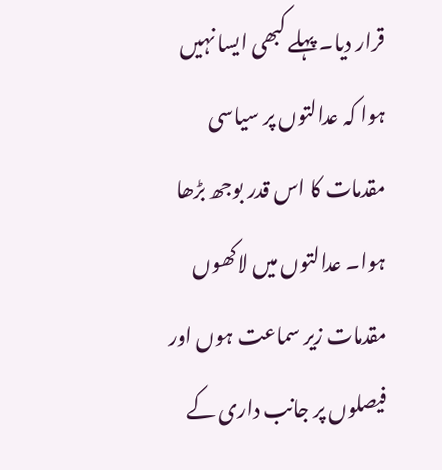قرار دیا۔ پہلے کبھی ایسا نہیں ہوا کہ عدالتوں پر سیاسی مقدمات کا اس قدر بوجھ بڑھا ہوا۔ عدالتوں میں لاکھوں مقدمات زیر سماعت ہوں اور فیصلوں پر جانب داری کے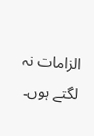الزامات نہ لگتے ہوں۔